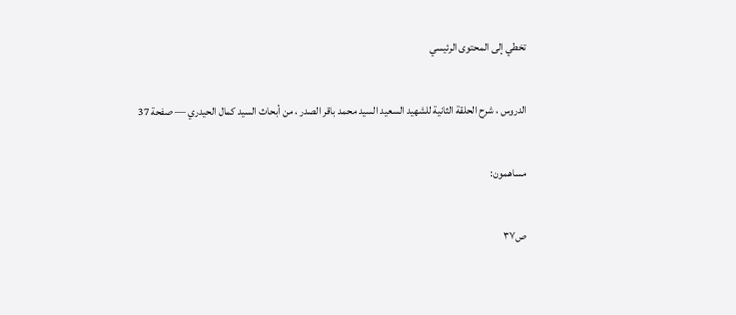تخطي إلى المحتوى الرئيسي

الدروس ، شرح الحلقة الثانية للشهيد السعيد السيد محمد باقر الصدر ، من أبحاث السيد كمال الحيدري — صفحة 37

مساهمون:

ص٣٧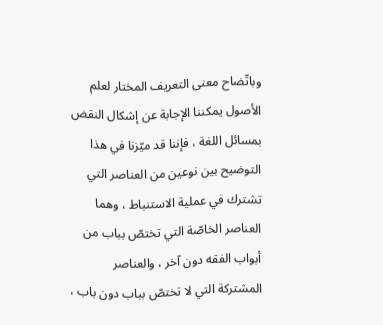وباتّضاح معنى التعريف المختار لعلم الأصول يمكننا الإجابة عن إشكال النقض بمسائل اللغة ، فإننا قد ميّزنا في هذا التوضيح بين نوعين من العناصر التي تشترك في عملية الاستنباط ، وهما العناصر الخاصّة التي تختصّ بباب من أبواب الفقه دون آخر ، والعناصر المشتركة التي لا تختصّ بباب دون باب ،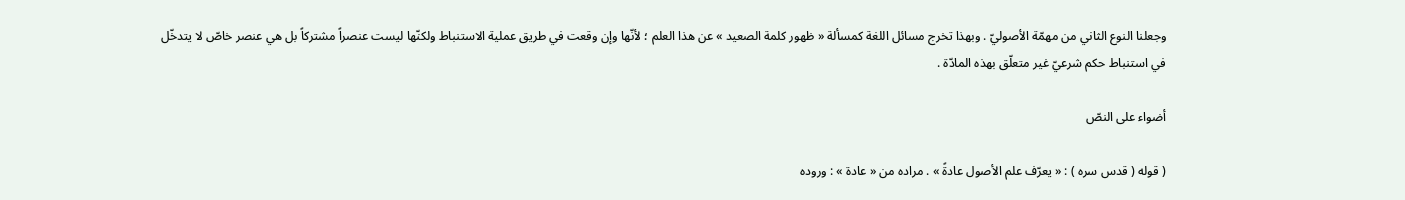وجعلنا النوع الثاني من مهمّة الأصوليّ . وبهذا تخرج مسائل اللغة كمسألة « ظهور كلمة الصعيد » عن هذا العلم ؛ لأنّها وإن وقعت في طريق عملية الاستنباط ولكنّها ليست عنصراً مشتركاً بل هي عنصر خاصّ لا يتدخّل في استنباط حكم شرعيّ غير متعلّق بهذه المادّة .

أضواء على النصّ

( قوله ( قدس سره ) : « يعرّف علم الأصول عادةً » . مراده من « عادة » : وروده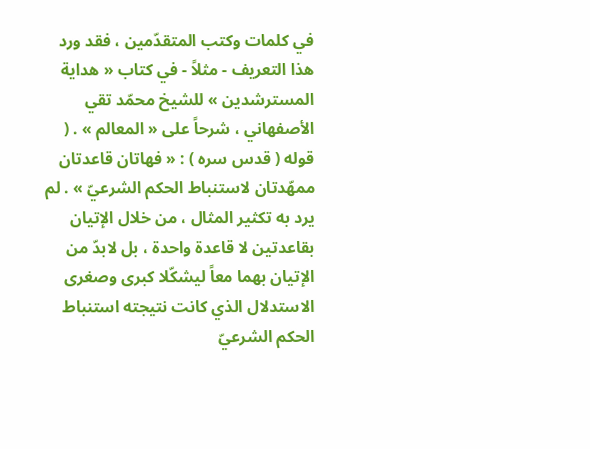في كلمات وكتب المتقدّمين ، فقد ورد هذا التعريف - مثلاً - في كتاب « هداية المسترشدين » للشيخ محمّد تقي الأصفهاني ، شرحاً على « المعالم » . ( قوله ( قدس سره ) : « فهاتان قاعدتان ممهّدتان لاستنباط الحكم الشرعيّ » . لم يرد به تكثير المثال ، من خلال الإتيان بقاعدتين لا قاعدة واحدة ، بل لابدّ من الإتيان بهما معاً ليشكّلا كبرى وصغرى الاستدلال الذي كانت نتيجته استنباط الحكم الشرعيّ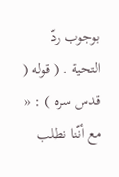بوجوب ردّ التحية . ( قوله ( قدس سره ) : « مع أنّنا نطلب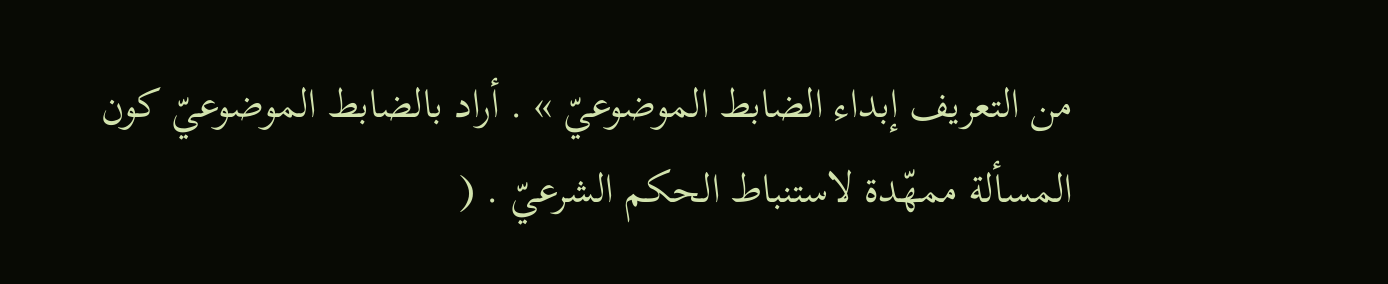من التعريف إبداء الضابط الموضوعيّ » . أراد بالضابط الموضوعيّ كون المسألة ممهّدة لاستنباط الحكم الشرعيّ . (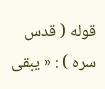قوله ( قدس سره ) : « يبقى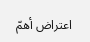اعتراض أهمّ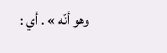وهو أنّه » . أي :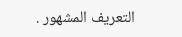التعريف المشهور .